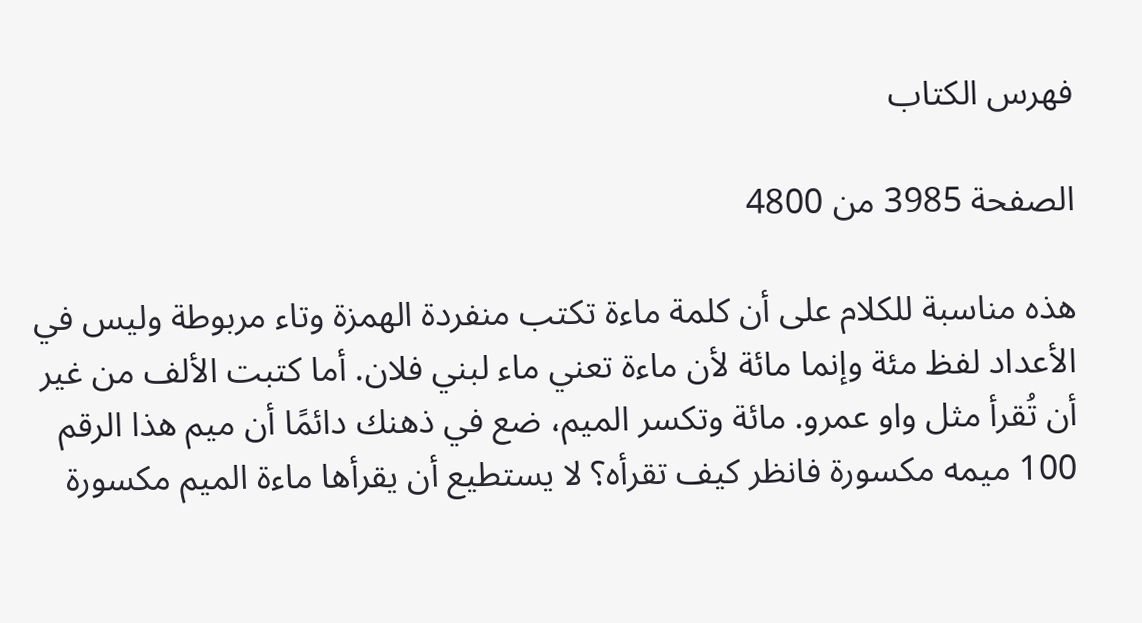فهرس الكتاب

الصفحة 3985 من 4800

هذه مناسبة للكلام على أن كلمة ماءة تكتب منفردة الهمزة وتاء مربوطة وليس في الأعداد لفظ مئة وإنما مائة لأن ماءة تعني ماء لبني فلان. أما كتبت الألف من غير أن تُقرأ مثل واو عمرو. مائة وتكسر الميم، ضع في ذهنك دائمًا أن ميم هذا الرقم 100 ميمه مكسورة فانظر كيف تقرأه؟ لا يستطيع أن يقرأها ماءة الميم مكسورة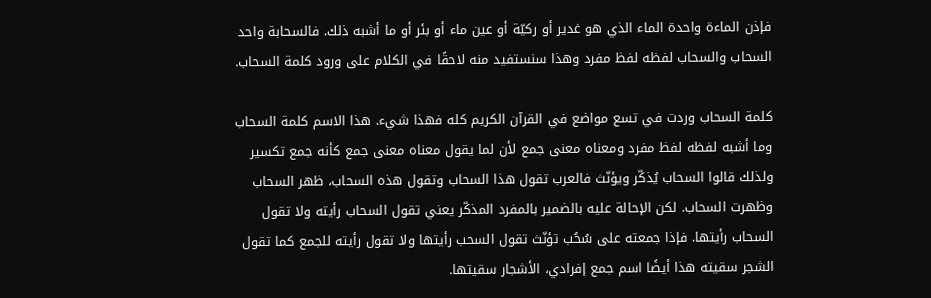فإذن الماءة واحدة الماء الذي هو غدير أو ركيّة أو عين ماء أو بئر أو ما أشبه ذلك. فالسحابة واحد السحاب والسحاب لفظه لفظ مفرد وهذا سنستفيد منه لاحقًا في الكلام على ورود كلمة السحاب.

كلمة السحاب وردت في تسع مواضع في القرآن الكريم كله فهذا شيء. هذا الاسم كلمة السحاب وما أشبه لفظه لفظ مفرد ومعناه معنى جمع لأن لما يقول معناه معنى جمع كأنه جمع تكسير ولذلك قالوا السحاب يُذكّر ويؤنّث فالعرب تقول هذا السحاب وتقول هذه السحاب، ظهر السحاب وظهرت السحاب. لكن الإحالة عليه بالضمير بالمفرد المذكّر يعني تقول السحاب رأيته ولا تقول السحاب رأيتها. فإذا جمعته على سُحُب تؤنّث تقول السحب رأيتها ولا تقول رأيته للجمع كما تقول الشجر سقيته هذا أيضًا اسم جمع إفرادي، الأشجار سقيتها.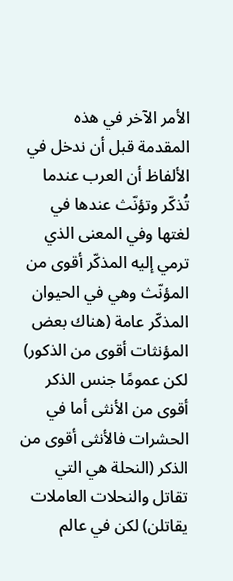الأمر الآخر في هذه المقدمة قبل أن ندخل في الألفاظ أن العرب عندما تُذكّر وتؤنّث عندها في لغتها وفي المعنى الذي ترمي إليه المذكّر أقوى من المؤنّث وهي في الحيوان المذكّر عامة (هناك بعض المؤنثات أقوى من الذكور) لكن عمومًا جنس الذكر أقوى من الأنثى أما في الحشرات فالأنثى أقوى من الذكر (النحلة هي التي تقاتل والنحلات العاملات يقاتلن) لكن في عالم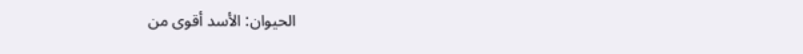الحيوان: الأسد أقوى من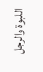اللبوة والرجل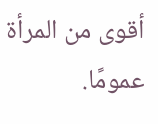أقوى من المرأة عمومًا.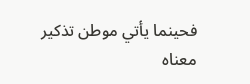فحينما يأتي موطن تذكير معناه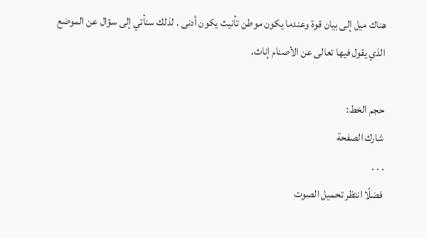هناك ميل إلى بيان قوة وعندما يكون موطن تأنيث يكون أدنى . لذلك سنأتي إلى سؤال عن الموضع الذي يقول فيها تعالى عن الأصنام إناث.

حجم الخط:
شارك الصفحة
. . .
فضلًا انتظر تحميل الصوت